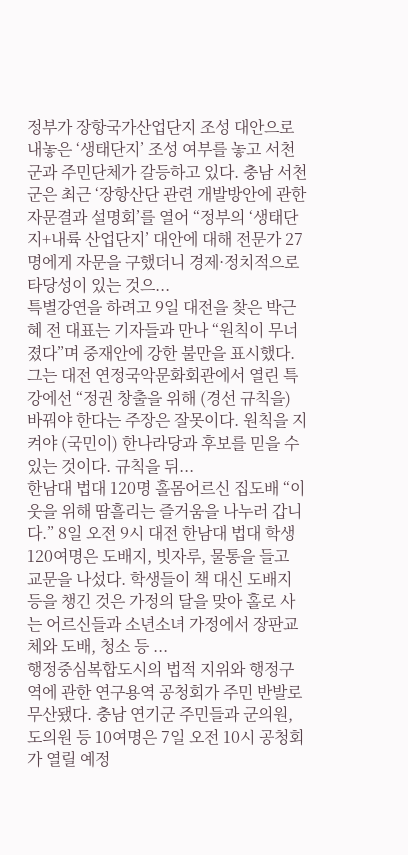정부가 장항국가산업단지 조성 대안으로 내놓은 ‘생태단지’ 조성 여부를 놓고 서천군과 주민단체가 갈등하고 있다. 충남 서천군은 최근 ‘장항산단 관련 개발방안에 관한 자문결과 설명회’를 열어 “정부의 ‘생태단지+내륙 산업단지’ 대안에 대해 전문가 27명에게 자문을 구했더니 경제·정치적으로 타당성이 있는 것으...
특별강연을 하려고 9일 대전을 찾은 박근혜 전 대표는 기자들과 만나 “원칙이 무너졌다”며 중재안에 강한 불만을 표시했다. 그는 대전 연정국악문화회관에서 열린 특강에선 “정권 창출을 위해 (경선 규칙을) 바꿔야 한다는 주장은 잘못이다. 원칙을 지켜야 (국민이) 한나라당과 후보를 믿을 수 있는 것이다. 규칙을 뒤...
한남대 법대 120명 홀몸어르신 집도배 “이웃을 위해 땀흘리는 즐거움을 나누러 갑니다.” 8일 오전 9시 대전 한남대 법대 학생 120여명은 도배지, 빗자루, 물통을 들고 교문을 나섰다. 학생들이 책 대신 도배지 등을 챙긴 것은 가정의 달을 맞아 홀로 사는 어르신들과 소년소녀 가정에서 장판교체와 도배, 청소 등 ...
행정중심복합도시의 법적 지위와 행정구역에 관한 연구용역 공청회가 주민 반발로 무산됐다. 충남 연기군 주민들과 군의원, 도의원 등 10여명은 7일 오전 10시 공청회가 열릴 예정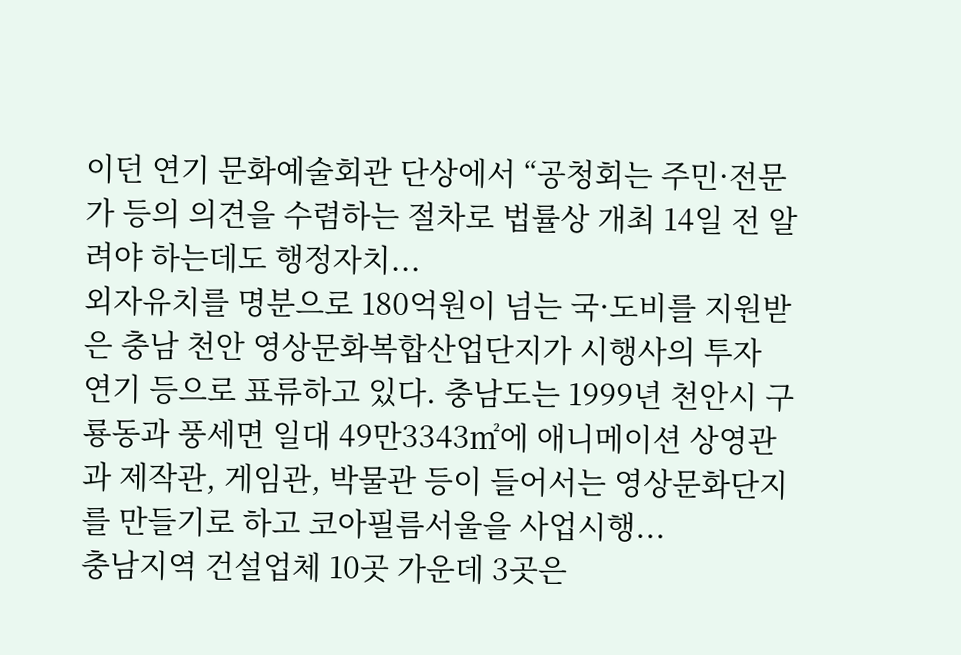이던 연기 문화예술회관 단상에서 “공청회는 주민·전문가 등의 의견을 수렴하는 절차로 법률상 개최 14일 전 알려야 하는데도 행정자치...
외자유치를 명분으로 180억원이 넘는 국·도비를 지원받은 충남 천안 영상문화복합산업단지가 시행사의 투자 연기 등으로 표류하고 있다. 충남도는 1999년 천안시 구룡동과 풍세면 일대 49만3343㎡에 애니메이션 상영관과 제작관, 게임관, 박물관 등이 들어서는 영상문화단지를 만들기로 하고 코아필름서울을 사업시행...
충남지역 건설업체 10곳 가운데 3곳은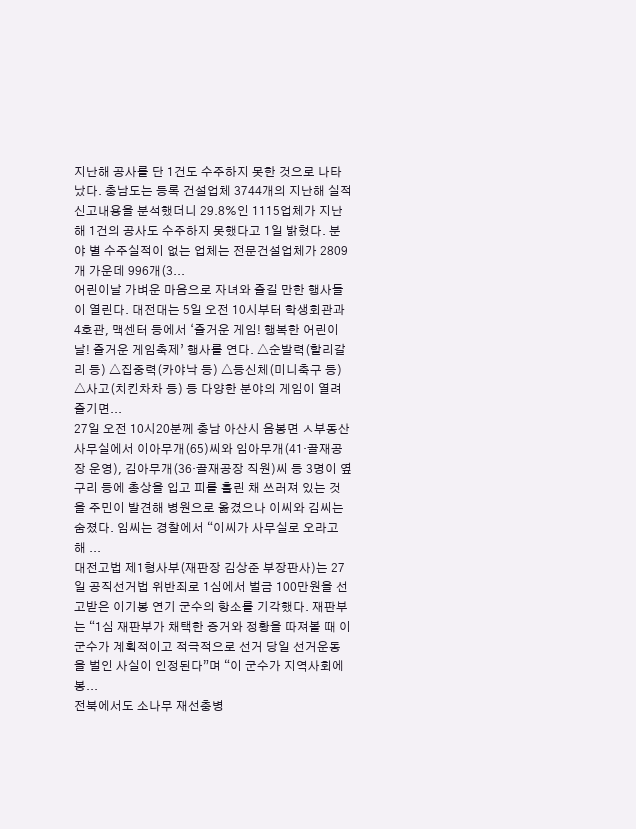지난해 공사를 단 1건도 수주하지 못한 것으로 나타났다. 충남도는 등록 건설업체 3744개의 지난해 실적 신고내용을 분석했더니 29.8%인 1115업체가 지난해 1건의 공사도 수주하지 못했다고 1일 밝혔다. 분야 별 수주실적이 없는 업체는 전문건설업체가 2809개 가운데 996개(3...
어린이날 가벼운 마음으로 자녀와 즐길 만한 행사들이 열린다. 대전대는 5일 오전 10시부터 학생회관과 4호관, 맥센터 등에서 ‘즐거운 게임! 행복한 어린이날! 즐거운 게임축제’ 행사를 연다. △순발력(할리갈리 등) △집중력(카야낙 등) △등신체(미니축구 등) △사고(치킨차차 등) 등 다양한 분야의 게임이 열려 즐기면...
27일 오전 10시20분께 충남 아산시 음봉면 ㅅ부동산사무실에서 이아무개(65)씨와 임아무개(41·골재공장 운영), 김아무개(36·골재공장 직원)씨 등 3명이 옆구리 등에 총상을 입고 피를 흘린 채 쓰러져 있는 것을 주민이 발견해 병원으로 옮겼으나 이씨와 김씨는 숨졌다. 임씨는 경찰에서 “이씨가 사무실로 오라고 해 ...
대전고법 제1형사부(재판장 김상준 부장판사)는 27일 공직선거법 위반죄로 1심에서 벌금 100만원을 선고받은 이기봉 연기 군수의 항소를 기각했다. 재판부는 “1심 재판부가 채택한 증거와 정황을 따져볼 때 이 군수가 계획적이고 적극적으로 선거 당일 선거운동을 벌인 사실이 인정된다”며 “이 군수가 지역사회에 봉...
전북에서도 소나무 재선충병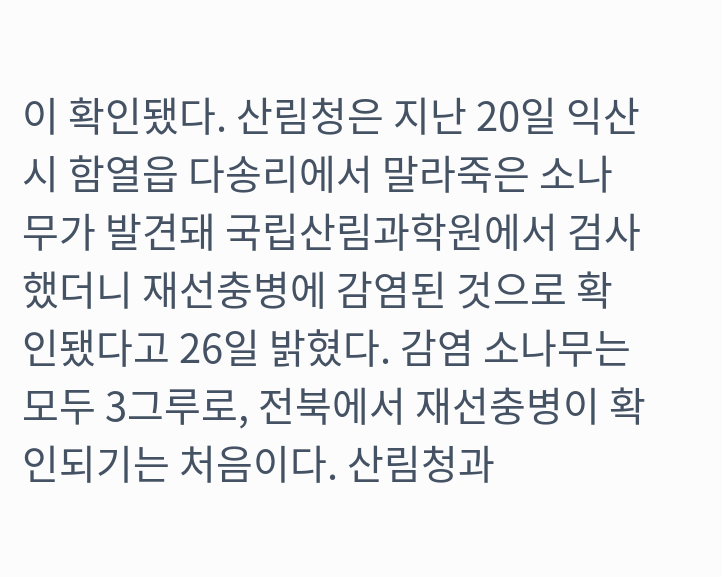이 확인됐다. 산림청은 지난 20일 익산시 함열읍 다송리에서 말라죽은 소나무가 발견돼 국립산림과학원에서 검사했더니 재선충병에 감염된 것으로 확인됐다고 26일 밝혔다. 감염 소나무는 모두 3그루로, 전북에서 재선충병이 확인되기는 처음이다. 산림청과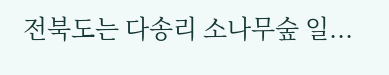전북도는 다송리 소나무숲 일...